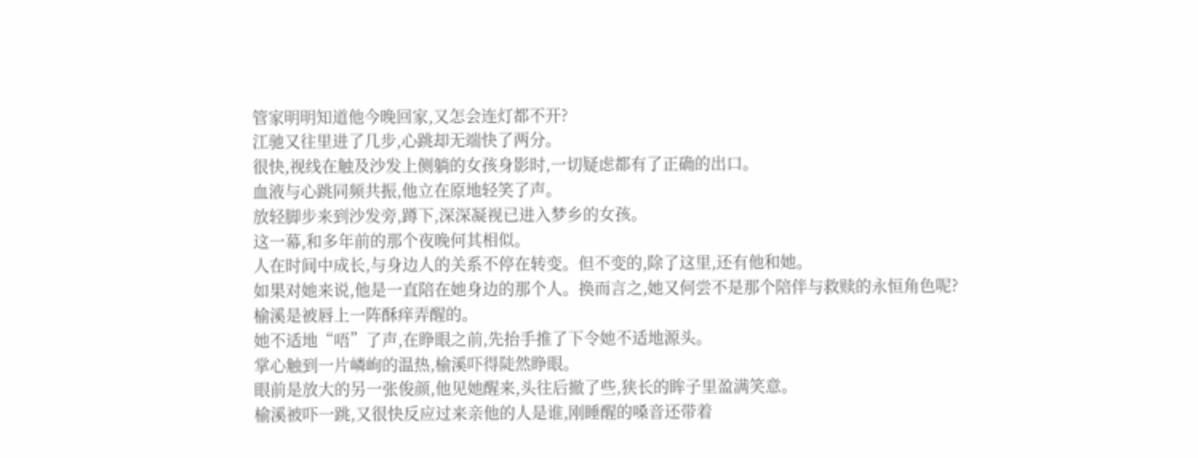管家明明知道他今晚回家,又怎会连灯都不开?
江驰又往里进了几步,心跳却无端快了两分。
很快,视线在触及沙发上侧躺的女孩身影时,一切疑虑都有了正确的出口。
血液与心跳同频共振,他立在原地轻笑了声。
放轻脚步来到沙发旁,蹲下,深深凝视已进入梦乡的女孩。
这一幕,和多年前的那个夜晚何其相似。
人在时间中成长,与身边人的关系不停在转变。但不变的,除了这里,还有他和她。
如果对她来说,他是一直陪在她身边的那个人。换而言之,她又何尝不是那个陪伴与救赎的永恒角色呢?
榆溪是被唇上一阵酥痒弄醒的。
她不适地“唔”了声,在睁眼之前,先抬手推了下令她不适地源头。
掌心触到一片嶙峋的温热,榆溪吓得陡然睁眼。
眼前是放大的另一张俊颜,他见她醒来,头往后撤了些,狭长的眸子里盈满笑意。
榆溪被吓一跳,又很快反应过来亲他的人是谁,刚睡醒的嗓音还带着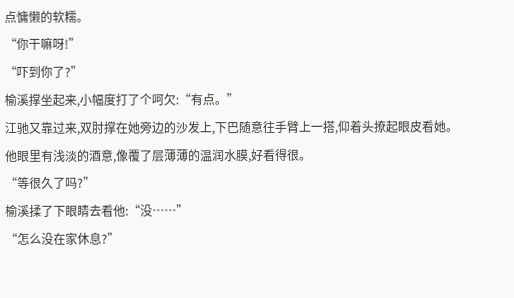点慵懒的软糯。
“你干嘛呀!”
“吓到你了?”
榆溪撑坐起来,小幅度打了个呵欠:“有点。”
江驰又靠过来,双肘撑在她旁边的沙发上,下巴随意往手臂上一搭,仰着头撩起眼皮看她。
他眼里有浅淡的酒意,像覆了层薄薄的温润水膜,好看得很。
“等很久了吗?”
榆溪揉了下眼睛去看他:“没……”
“怎么没在家休息?”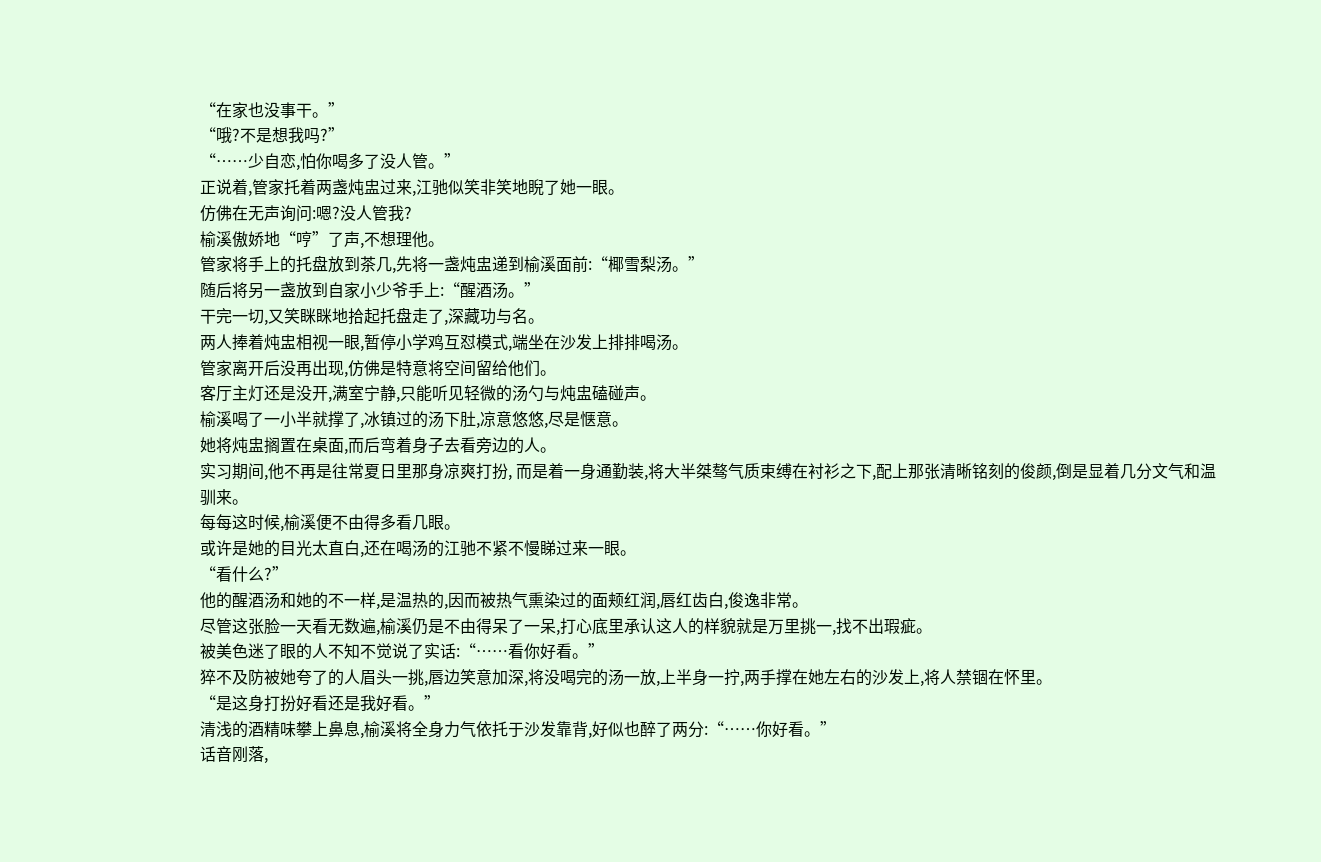“在家也没事干。”
“哦?不是想我吗?”
“……少自恋,怕你喝多了没人管。”
正说着,管家托着两盏炖盅过来,江驰似笑非笑地睨了她一眼。
仿佛在无声询问:嗯?没人管我?
榆溪傲娇地“哼”了声,不想理他。
管家将手上的托盘放到茶几,先将一盏炖盅递到榆溪面前:“椰雪梨汤。”
随后将另一盏放到自家小少爷手上:“醒酒汤。”
干完一切,又笑眯眯地拾起托盘走了,深藏功与名。
两人捧着炖盅相视一眼,暂停小学鸡互怼模式,端坐在沙发上排排喝汤。
管家离开后没再出现,仿佛是特意将空间留给他们。
客厅主灯还是没开,满室宁静,只能听见轻微的汤勺与炖盅磕碰声。
榆溪喝了一小半就撑了,冰镇过的汤下肚,凉意悠悠,尽是惬意。
她将炖盅搁置在桌面,而后弯着身子去看旁边的人。
实习期间,他不再是往常夏日里那身凉爽打扮, 而是着一身通勤装,将大半桀骜气质束缚在衬衫之下,配上那张清晰铭刻的俊颜,倒是显着几分文气和温驯来。
每每这时候,榆溪便不由得多看几眼。
或许是她的目光太直白,还在喝汤的江驰不紧不慢睇过来一眼。
“看什么?”
他的醒酒汤和她的不一样,是温热的,因而被热气熏染过的面颊红润,唇红齿白,俊逸非常。
尽管这张脸一天看无数遍,榆溪仍是不由得呆了一呆,打心底里承认这人的样貌就是万里挑一,找不出瑕疵。
被美色迷了眼的人不知不觉说了实话:“……看你好看。”
猝不及防被她夸了的人眉头一挑,唇边笑意加深,将没喝完的汤一放,上半身一拧,两手撑在她左右的沙发上,将人禁锢在怀里。
“是这身打扮好看还是我好看。”
清浅的酒精味攀上鼻息,榆溪将全身力气依托于沙发靠背,好似也醉了两分:“……你好看。”
话音刚落,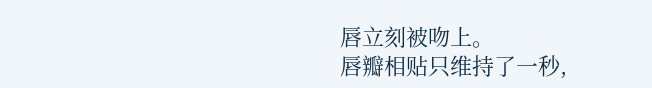唇立刻被吻上。
唇瓣相贴只维持了一秒,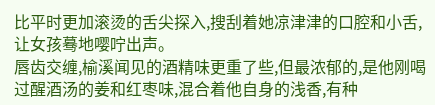比平时更加滚烫的舌尖探入,搜刮着她凉津津的口腔和小舌,让女孩蓦地嘤咛出声。
唇齿交缠,榆溪闻见的酒精味更重了些,但最浓郁的,是他刚喝过醒酒汤的姜和红枣味,混合着他自身的浅香,有种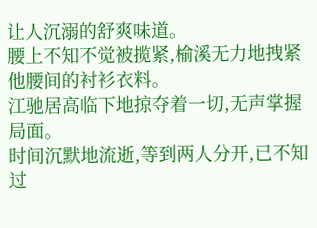让人沉溺的舒爽味道。
腰上不知不觉被揽紧,榆溪无力地拽紧他腰间的衬衫衣料。
江驰居高临下地掠夺着一切,无声掌握局面。
时间沉默地流逝,等到两人分开,已不知过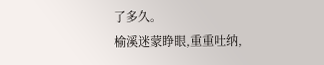了多久。
榆溪迷蒙睁眼,重重吐纳,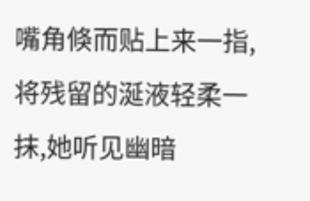嘴角倏而贴上来一指,将残留的涎液轻柔一抹,她听见幽暗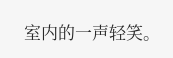室内的一声轻笑。